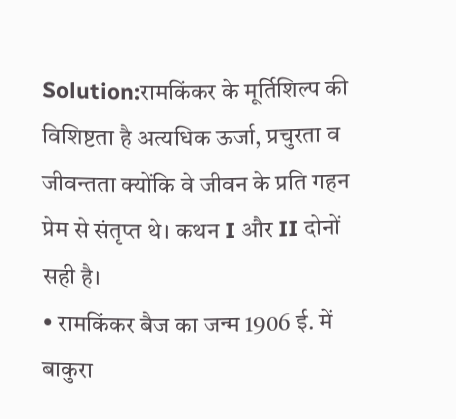Solution:रामकिंकर के मूर्तिशिल्प की विशिष्टता है अत्यधिक ऊर्जा, प्रचुरता व जीवन्तता क्योंकि वे जीवन के प्रति गहन प्रेम से संतृप्त थे। कथन I और II दोनों सही है।
• रामकिंकर बैज का जन्म 1906 ई. में बाकुरा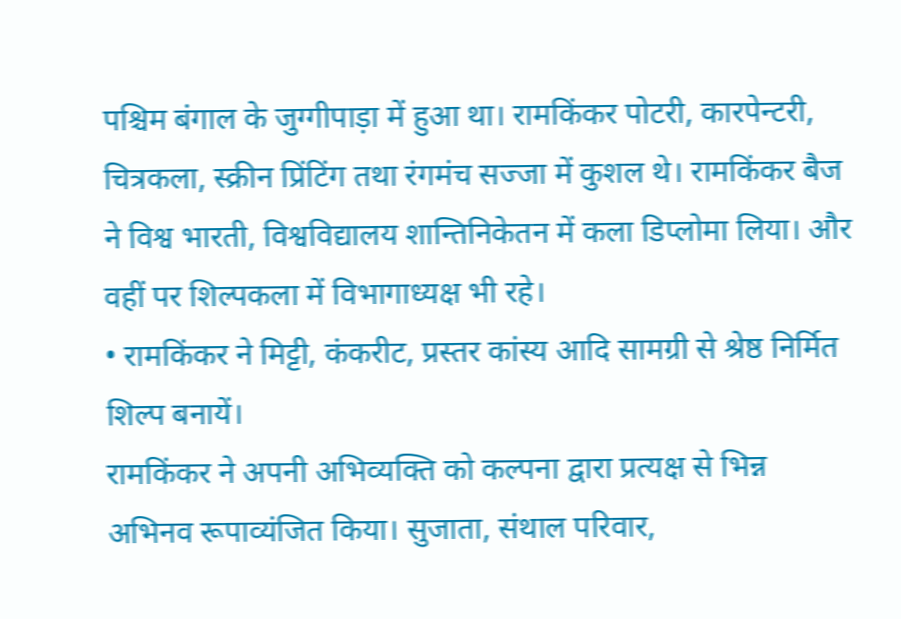पश्चिम बंगाल के जुग्गीपाड़ा में हुआ था। रामकिंकर पोटरी, कारपेन्टरी, चित्रकला, स्क्रीन प्रिंटिंग तथा रंगमंच सज्जा में कुशल थे। रामकिंकर बैज ने विश्व भारती, विश्वविद्यालय शान्तिनिकेतन में कला डिप्लोमा लिया। और वहीं पर शिल्पकला में विभागाध्यक्ष भी रहे।
• रामकिंकर ने मिट्टी, कंकरीट, प्रस्तर कांस्य आदि सामग्री से श्रेष्ठ निर्मित शिल्प बनायें।
रामकिंकर ने अपनी अभिव्यक्ति को कल्पना द्वारा प्रत्यक्ष से भिन्न अभिनव रूपाव्यंजित किया। सुजाता, संथाल परिवार,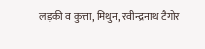लड़की व कुत्ता, मिथुन, रवीन्द्रनाथ टैगोर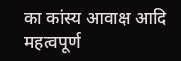का कांस्य आवाक्ष आदि महत्वपूर्ण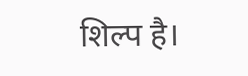शिल्प है।